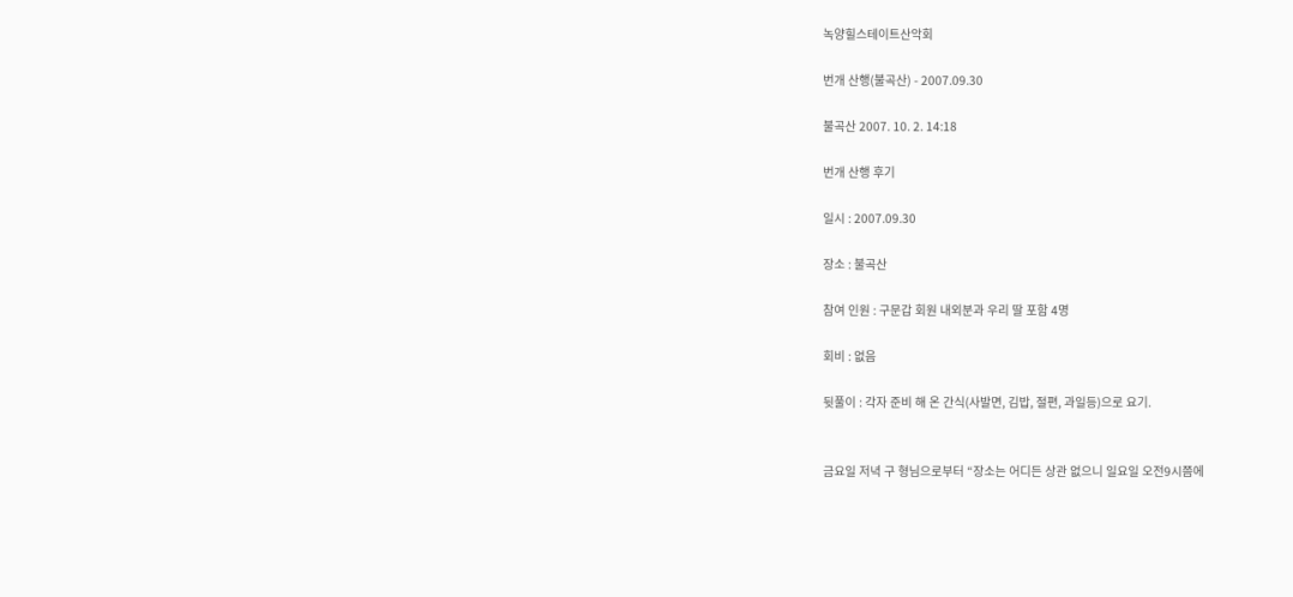녹양힐스테이트산악회

번개 산행(불곡산) - 2007.09.30

불곡산 2007. 10. 2. 14:18

번개 산행 후기

일시 : 2007.09.30

장소 : 불곡산

참여 인원 : 구문갑 회원 내외분과 우리 딸 포함 4명

회비 : 없음

뒷풀이 : 각자 준비 해 온 간식(사발면, 김밥, 절편, 과일등)으로 요기.


금요일 저녁 구 형님으로부터 “장소는 어디든 상관 없으니 일요일 오전9시쯤에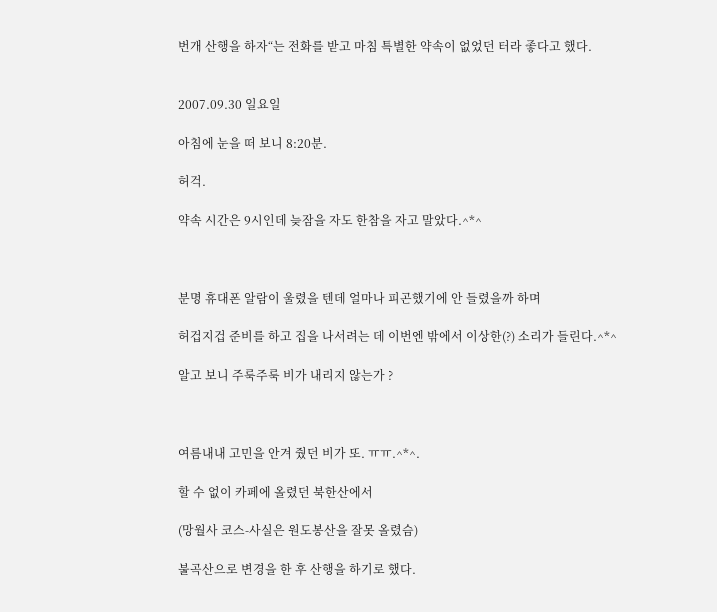번개 산행을 하자“는 전화를 받고 마침 특별한 약속이 없었던 터라 좋다고 했다.


2007.09.30 일요일

아침에 눈을 떠 보니 8:20분.

허걱.

약속 시간은 9시인데 늦잠을 자도 한참을 자고 말았다.^*^



분명 휴대폰 알람이 울렸을 텐데 얼마나 피곤했기에 안 들렸을까 하며

허겁지겁 준비를 하고 집을 나서려는 데 이번엔 밖에서 이상한(?) 소리가 들린다.^*^

알고 보니 주룩주룩 비가 내리지 않는가 ?



여름내내 고민을 안겨 줬던 비가 또. ㅠㅠ.^*^.

할 수 없이 카페에 올렸던 북한산에서

(망월사 코스-사실은 원도봉산을 잘못 올렸슴)

불곡산으로 변경을 한 후 산행을 하기로 했다.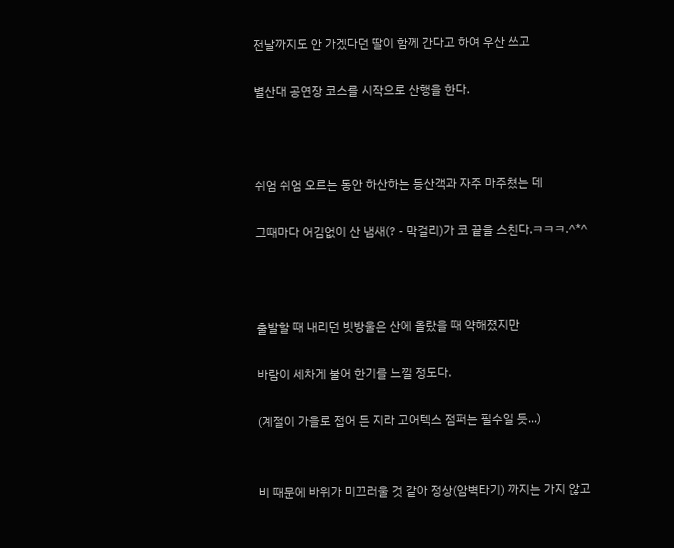전날까지도 안 가겠다던 딸이 함께 간다고 하여 우산 쓰고

별산대 공연장 코스를 시작으로 산행을 한다.



쉬엄 쉬엄 오르는 동안 하산하는 등산객과 자주 마주쳤는 데

그때마다 어김없이 산 냄새(? - 막걸리)가 코 끝을 스친다.ㅋㅋㅋ.^*^



출발할 때 내리던 빗방울은 산에 올랐을 때 약해졌지만

바람이 세차게 불어 한기를 느낄 정도다.

(계절이 가을로 접어 든 지라 고어텍스 점퍼는 필수일 듯...)


비 때문에 바위가 미끄러울 것 같아 정상(암벽타기) 까지는 가지 않고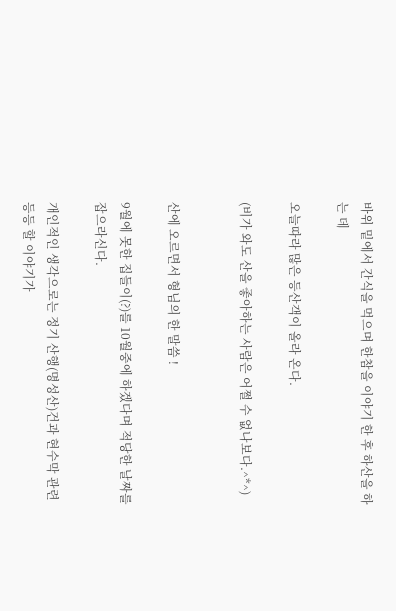바위 밑에서 간식을 먹으며 한참을 이야기 한 후 하산을 하는 데

오늘따라 많은 등산객이 올라 온다.

(비가 와도 산을 좋아하는 사람은 어쩔 수 없나보다.^*^)


산에 오르면서 형님의 한 말씀 !

9월에 못한 집들이(?)를 10월중에 하겠다며 적당한 날짜를 잡으라신다.

개인적인 생각으로는 정기 산행(명성산)건과 현수막 관련 등등 할 이야기가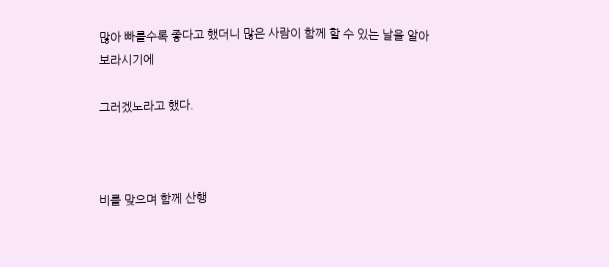많아 빠를수록 좋다고 했더니 많은 사람이 함께 할 수 있는 날을 알아 보라시기에

그러겠노라고 했다.



비를 맞으며 함께 산행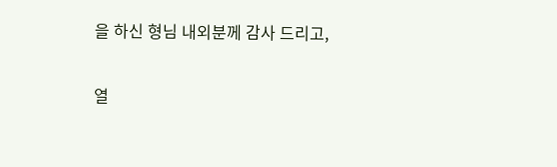을 하신 형님 내외분께 감사 드리고,

열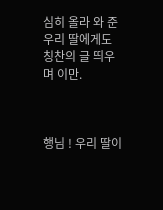심히 올라 와 준 우리 딸에게도 칭찬의 글 띄우며 이만.



행님 ! 우리 딸이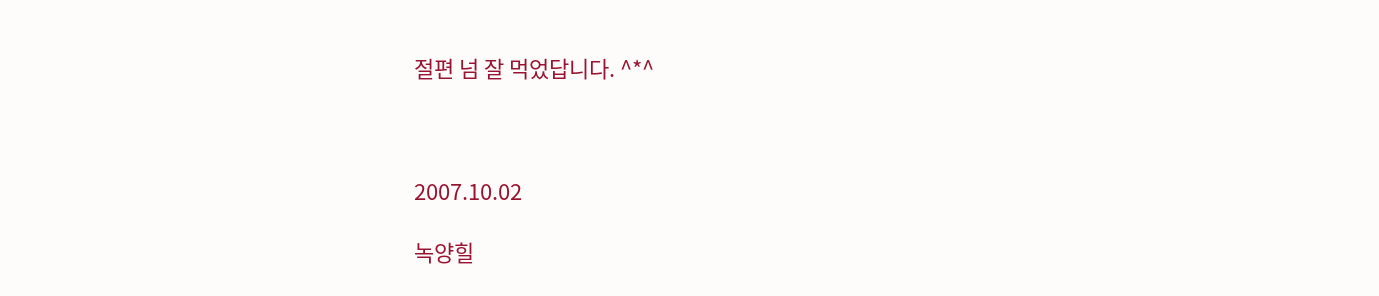절편 넘 잘 먹었답니다. ^*^



2007.10.02

녹양힐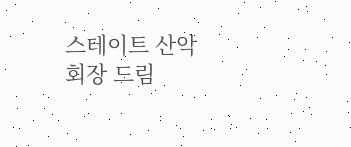스테이트 산악회장 드림